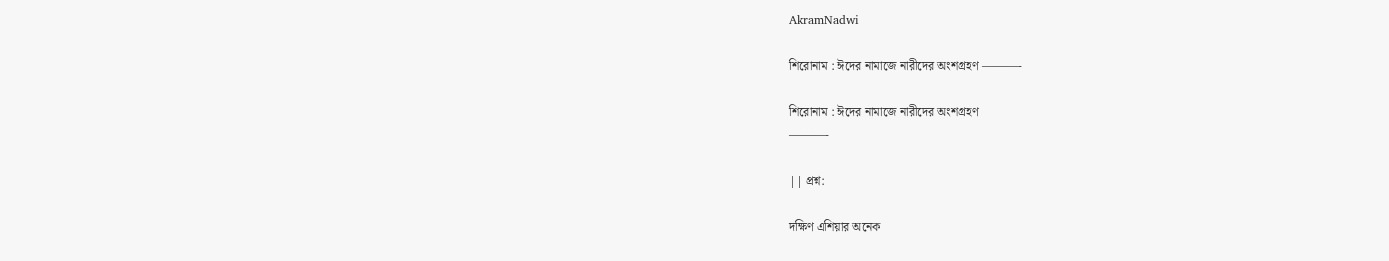AkramNadwi

শিরোনাম : ঈদের নামাজে নারীদের অংশগ্রহণ ———-

শিরোনাম : ঈদের নামাজে নারীদের অংশগ্রহণ
———-

|| প্রশ্ন:

দক্ষিণ এশিয়ার অনেক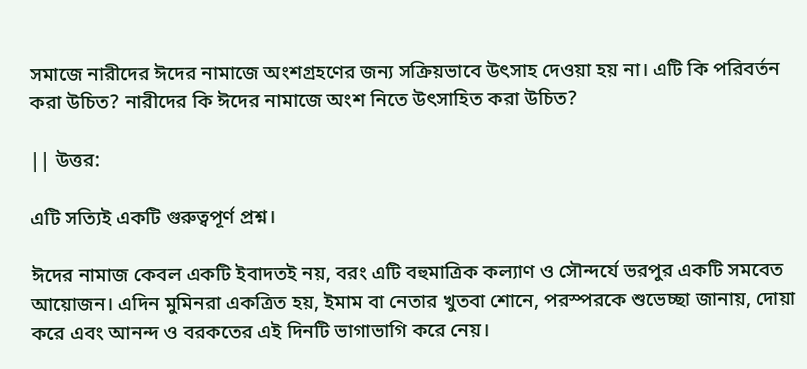সমাজে নারীদের ঈদের নামাজে অংশগ্রহণের জন্য সক্রিয়ভাবে উৎসাহ দেওয়া হয় না। এটি কি পরিবর্তন করা উচিত? নারীদের কি ঈদের নামাজে অংশ নিতে উৎসাহিত করা উচিত?

|| উত্তর:

এটি সত্যিই একটি গুরুত্বপূর্ণ প্রশ্ন।

ঈদের নামাজ কেবল একটি ইবাদতই নয়, বরং এটি বহুমাত্রিক কল্যাণ ও সৌন্দর্যে ভরপুর একটি সমবেত আয়োজন। এদিন মুমিনরা একত্রিত হয়, ইমাম বা নেতার খুতবা শোনে, পরস্পরকে শুভেচ্ছা জানায়, দোয়া করে এবং আনন্দ ও বরকতের এই দিনটি ভাগাভাগি করে নেয়।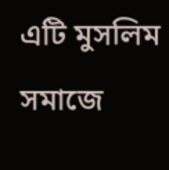এটি মুসলিম সমাজে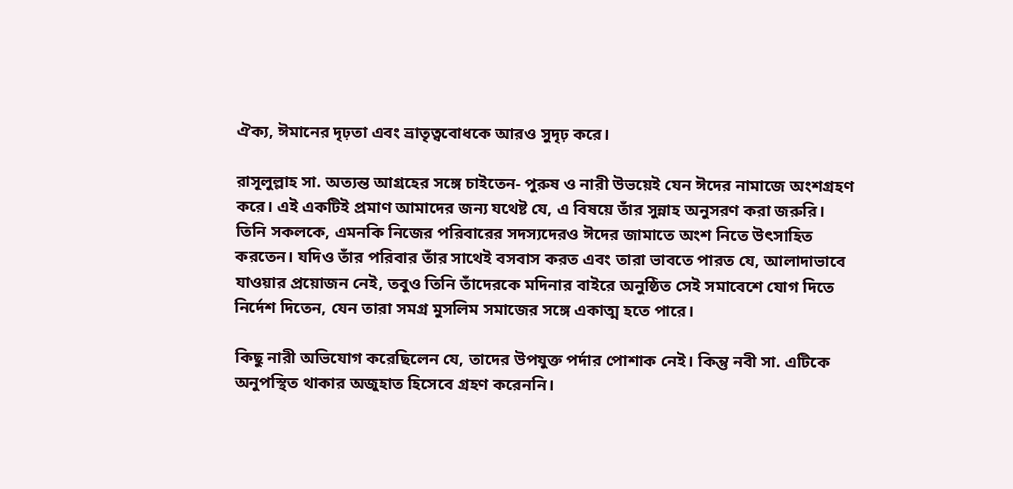ঐক্য, ঈমানের দৃঢ়তা এবং ভ্রাতৃত্ববোধকে আরও সুদৃঢ় করে।

রাসূলুল্লাহ সা. অত্যন্ত আগ্রহের সঙ্গে চাইতেন- পুরুষ ও নারী উভয়েই যেন ঈদের নামাজে অংশগ্রহণ করে। এই একটিই প্রমাণ আমাদের জন্য যথেষ্ট যে, এ বিষয়ে তাঁর সুন্নাহ অনুসরণ করা জরুরি। তিনি সকলকে, এমনকি নিজের পরিবারের সদস্যদেরও ঈদের জামাতে অংশ নিতে উৎসাহিত করতেন। যদিও তাঁর পরিবার তাঁর সাথেই বসবাস করত এবং তারা ভাবতে পারত যে, আলাদাভাবে যাওয়ার প্রয়োজন নেই, তবুও তিনি তাঁদেরকে মদিনার বাইরে অনুষ্ঠিত সেই সমাবেশে যোগ দিতে নির্দেশ দিতেন, যেন তারা সমগ্র মুসলিম সমাজের সঙ্গে একাত্ম হতে পারে।

কিছু নারী অভিযোগ করেছিলেন যে, তাদের উপযুক্ত পর্দার পোশাক নেই। কিন্তু নবী সা. এটিকে অনুপস্থিত থাকার অজুহাত হিসেবে গ্রহণ করেননি।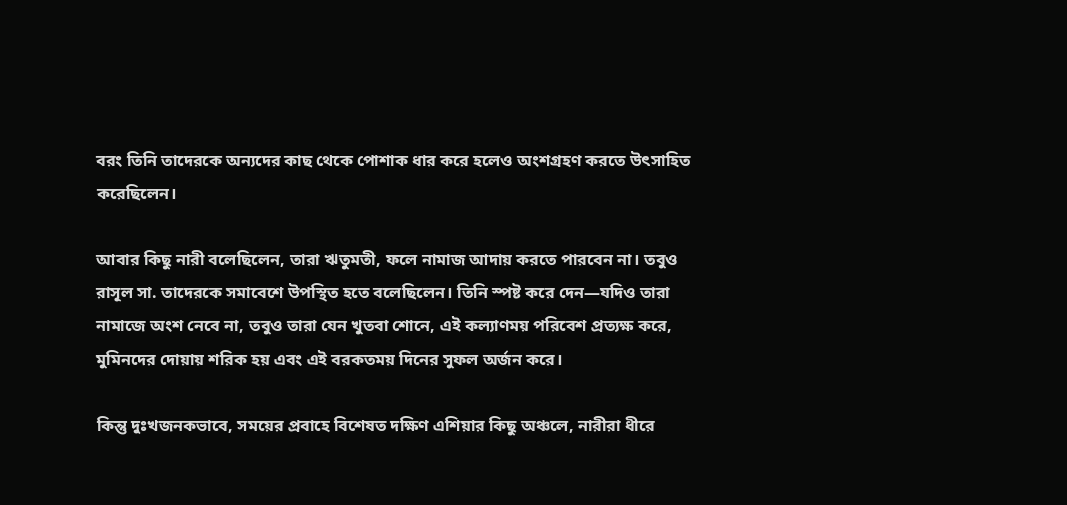বরং তিনি তাদেরকে অন্যদের কাছ থেকে পোশাক ধার করে হলেও অংশগ্রহণ করতে উৎসাহিত করেছিলেন।

আবার কিছু নারী বলেছিলেন, তারা ঋতুমতী, ফলে নামাজ আদায় করতে পারবেন না। তবুও রাসূল সা. তাদেরকে সমাবেশে উপস্থিত হতে বলেছিলেন। তিনি স্পষ্ট করে দেন—যদিও তারা নামাজে অংশ নেবে না, তবুও তারা যেন খুতবা শোনে, এই কল্যাণময় পরিবেশ প্রত্যক্ষ করে, মুমিনদের দোয়ায় শরিক হয় এবং এই বরকতময় দিনের সুফল অর্জন করে।

কিন্তু দুঃখজনকভাবে, সময়ের প্রবাহে বিশেষত দক্ষিণ এশিয়ার কিছু অঞ্চলে, নারীরা ধীরে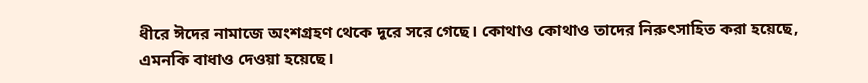ধীরে ঈদের নামাজে অংশগ্রহণ থেকে দূরে সরে গেছে। কোথাও কোথাও তাদের নিরুৎসাহিত করা হয়েছে, এমনকি বাধাও দেওয়া হয়েছে।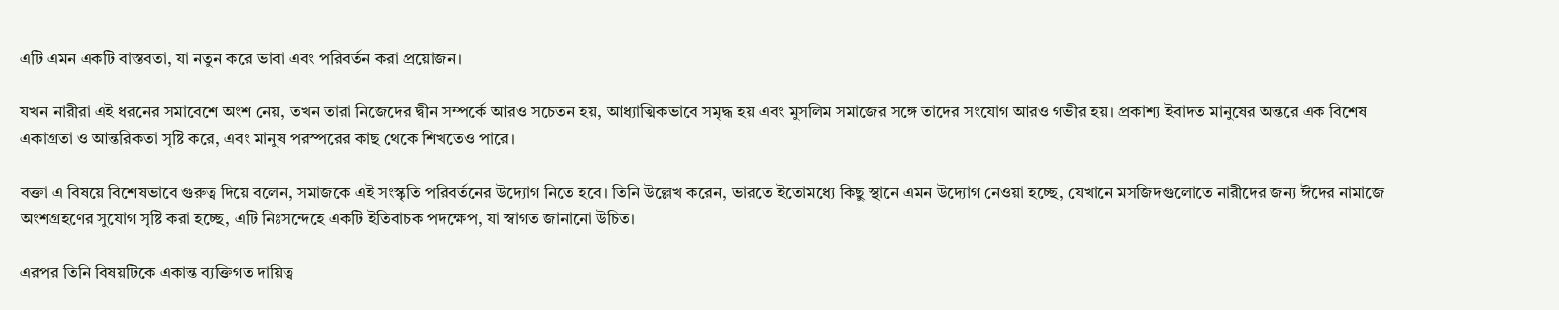এটি এমন একটি বাস্তবতা, যা নতুন করে ভাবা এবং পরিবর্তন করা প্রয়োজন।

যখন নারীরা এই ধরনের সমাবেশে অংশ নেয়, তখন তারা নিজেদের দ্বীন সম্পর্কে আরও সচেতন হয়, আধ্যাত্মিকভাবে সমৃদ্ধ হয় এবং মুসলিম সমাজের সঙ্গে তাদের সংযোগ আরও গভীর হয়। প্রকাশ্য ইবাদত মানুষের অন্তরে এক বিশেষ একাগ্রতা ও আন্তরিকতা সৃষ্টি করে, এবং মানুষ পরস্পরের কাছ থেকে শিখতেও পারে।

বক্তা এ বিষয়ে বিশেষভাবে গুরুত্ব দিয়ে বলেন, সমাজকে এই সংস্কৃতি পরিবর্তনের উদ্যোগ নিতে হবে। তিনি উল্লেখ করেন, ভারতে ইতোমধ্যে কিছু স্থানে এমন উদ্যোগ নেওয়া হচ্ছে, যেখানে মসজিদগুলোতে নারীদের জন্য ঈদের নামাজে অংশগ্রহণের সুযোগ সৃষ্টি করা হচ্ছে, এটি নিঃসন্দেহে একটি ইতিবাচক পদক্ষেপ, যা স্বাগত জানানো উচিত।

এরপর তিনি বিষয়টিকে একান্ত ব্যক্তিগত দায়িত্ব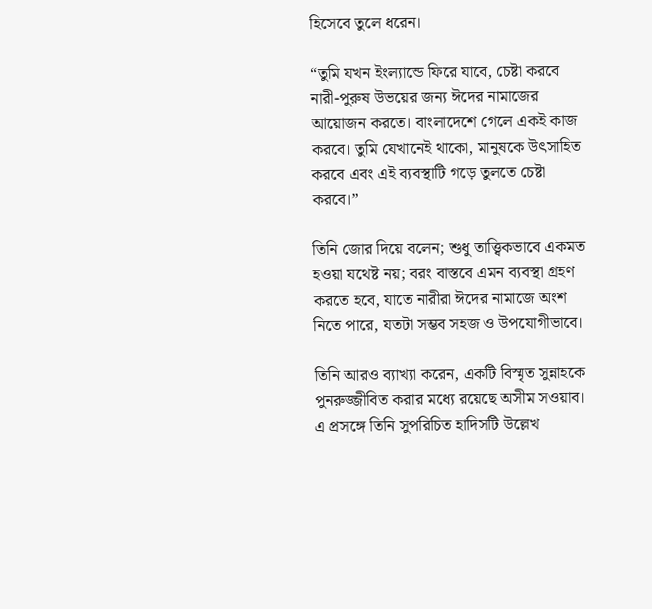হিসেবে তুলে ধরেন।

“তুমি যখন ইংল্যান্ডে ফিরে যাবে, চেষ্টা করবে নারী-পুরুষ উভয়ের জন্য ঈদের নামাজের আয়োজন করতে। বাংলাদেশে গেলে একই কাজ করবে। তুমি যেখানেই থাকো, মানুষকে উৎসাহিত করবে এবং এই ব্যবস্থাটি গড়ে তুলতে চেষ্টা করবে।”

তিনি জোর দিয়ে বলেন; শুধু তাত্ত্বিকভাবে একমত হওয়া যথেষ্ট নয়; বরং বাস্তবে এমন ব্যবস্থা গ্রহণ করতে হবে, যাতে নারীরা ঈদের নামাজে অংশ নিতে পারে, যতটা সম্ভব সহজ ও উপযোগীভাবে।

তিনি আরও ব্যাখ্যা করেন, একটি বিস্মৃত সুন্নাহকে পুনরুজ্জীবিত করার মধ্যে রয়েছে অসীম সওয়াব। এ প্রসঙ্গে তিনি সুপরিচিত হাদিসটি উল্লেখ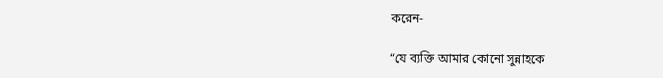করেন-

“যে ব্যক্তি আমার কোনো সুন্নাহকে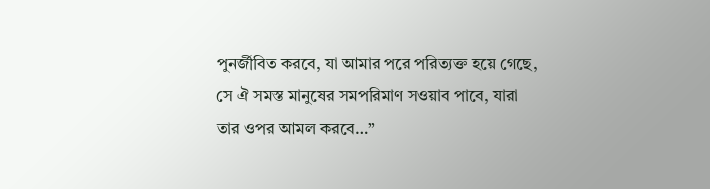পুনর্জীবিত করবে, যা আমার পরে পরিত্যক্ত হয়ে গেছে, সে ঐ সমস্ত মানুষের সমপরিমাণ সওয়াব পাবে, যারা তার ওপর আমল করবে…”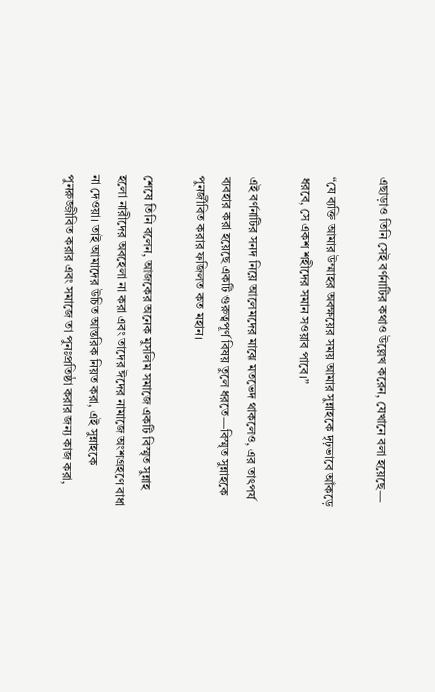এছাড়াও তিনি সেই বর্ণনাটির কথাও উল্লেখ করেন, যেখানে বলা হয়েছে—

“যে ব্যক্তি আমার উম্মাহর অবক্ষয়ের সময় আমার সুন্নাহকে দৃঢ়ভাবে আঁকড়ে ধরবে, সে একশ শহীদের সমান সওয়াব পাবে।”

এই বর্ণনাটির সনদ নিয়ে আলেমদের মাঝে মতভেদ থাকলেও, এর তাৎপর্য ব্যবহার করা হয়েছে একটি গুরুত্বপূর্ণ বিষয় তুলে ধরতে—বিস্মৃত সুন্নাহকে পুনর্জীবিত করার ফজিলত কত মহান।

শেষে তিনি বলেন, আজকের অনেক মুসলিম সমাজে একটি বিস্মৃত সুন্নাহ হলো নারীদের অবহেলা না করা এবং তাদের ঈদের নামাজে অংশগ্রহণে বাধা না দেওয়া। তাই আমাদের উচিত আন্তরিক নিয়ত করা, এই সুন্নাহকে পুনরুজ্জীবিত করার এবং সমাজে তা পুনঃপ্রতিষ্ঠা করার জন্য কাজ করা,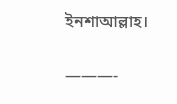ইনশাআল্লাহ।

———-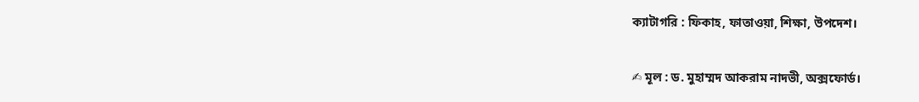ক্যাটাগরি : ফিকাহ, ফাতাওয়া, শিক্ষা, উপদেশ।

✍ মূল : ড. মুহাম্মদ আকরাম নাদভী, অক্সফোর্ড।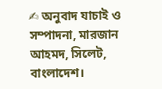✍ অনুবাদ যাচাই ও সম্পাদনা, মারজান আহমদ, সিলেট, বাংলাদেশ।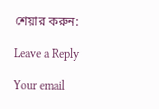শেয়ার করুন:

Leave a Reply

Your email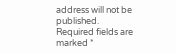address will not be published. Required fields are marked *